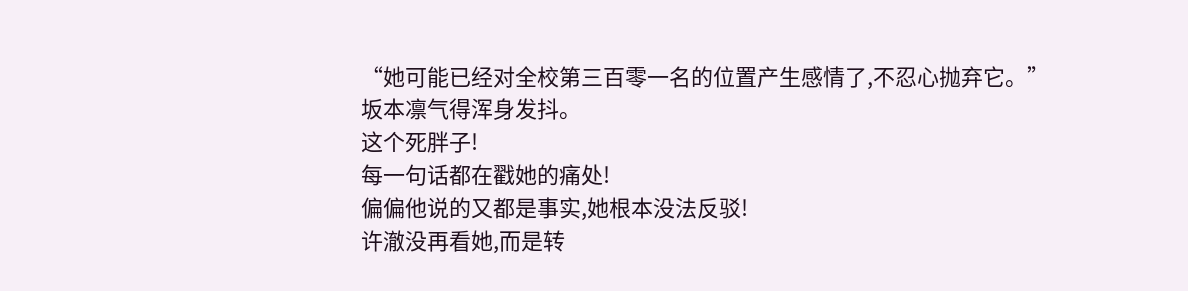“她可能已经对全校第三百零一名的位置产生感情了,不忍心抛弃它。”
坂本凛气得浑身发抖。
这个死胖子!
每一句话都在戳她的痛处!
偏偏他说的又都是事实,她根本没法反驳!
许澈没再看她,而是转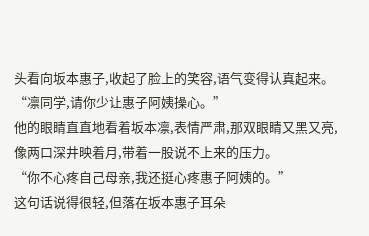头看向坂本惠子,收起了脸上的笑容,语气变得认真起来。
“凛同学,请你少让惠子阿姨操心。”
他的眼睛直直地看着坂本凛,表情严肃,那双眼睛又黑又亮,像两口深井映着月,带着一股说不上来的压力。
“你不心疼自己母亲,我还挺心疼惠子阿姨的。”
这句话说得很轻,但落在坂本惠子耳朵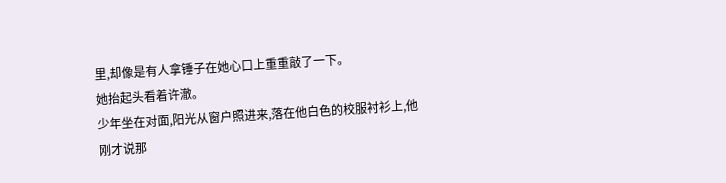里,却像是有人拿锤子在她心口上重重敲了一下。
她抬起头看着许澈。
少年坐在对面,阳光从窗户照进来,落在他白色的校服衬衫上,他刚才说那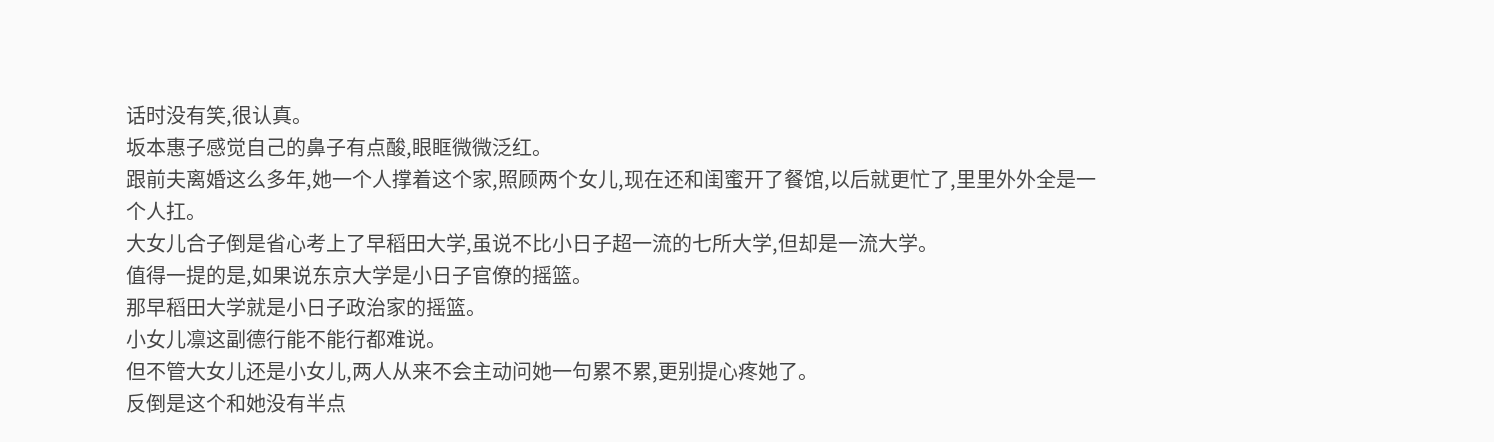话时没有笑,很认真。
坂本惠子感觉自己的鼻子有点酸,眼眶微微泛红。
跟前夫离婚这么多年,她一个人撑着这个家,照顾两个女儿,现在还和闺蜜开了餐馆,以后就更忙了,里里外外全是一个人扛。
大女儿合子倒是省心考上了早稻田大学,虽说不比小日子超一流的七所大学,但却是一流大学。
值得一提的是,如果说东京大学是小日子官僚的摇篮。
那早稻田大学就是小日子政治家的摇篮。
小女儿凛这副德行能不能行都难说。
但不管大女儿还是小女儿,两人从来不会主动问她一句累不累,更别提心疼她了。
反倒是这个和她没有半点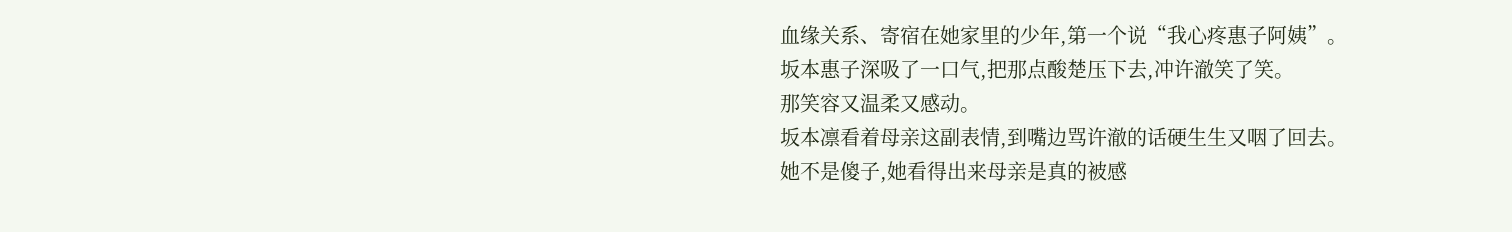血缘关系、寄宿在她家里的少年,第一个说“我心疼惠子阿姨”。
坂本惠子深吸了一口气,把那点酸楚压下去,冲许澈笑了笑。
那笑容又温柔又感动。
坂本凛看着母亲这副表情,到嘴边骂许澈的话硬生生又咽了回去。
她不是傻子,她看得出来母亲是真的被感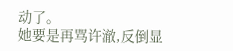动了。
她要是再骂许澈,反倒显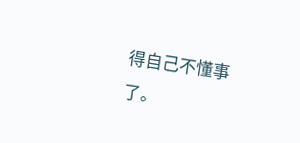得自己不懂事了。